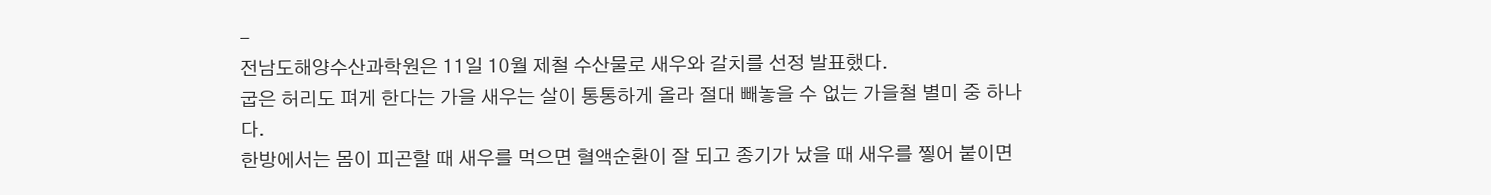-
전남도해양수산과학원은 11일 10월 제철 수산물로 새우와 갈치를 선정 발표했다.
굽은 허리도 펴게 한다는 가을 새우는 살이 통통하게 올라 절대 빼놓을 수 없는 가을철 별미 중 하나다.
한방에서는 몸이 피곤할 때 새우를 먹으면 혈액순환이 잘 되고 종기가 났을 때 새우를 찧어 붙이면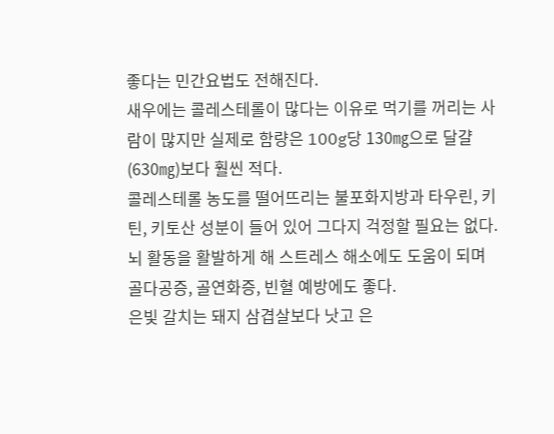좋다는 민간요법도 전해진다.
새우에는 콜레스테롤이 많다는 이유로 먹기를 꺼리는 사람이 많지만 실제로 함량은 100g당 130㎎으로 달걀(630㎎)보다 훨씬 적다.
콜레스테롤 농도를 떨어뜨리는 불포화지방과 타우린, 키틴, 키토산 성분이 들어 있어 그다지 걱정할 필요는 없다.
뇌 활동을 활발하게 해 스트레스 해소에도 도움이 되며 골다공증, 골연화증, 빈혈 예방에도 좋다.
은빛 갈치는 돼지 삼겹살보다 낫고 은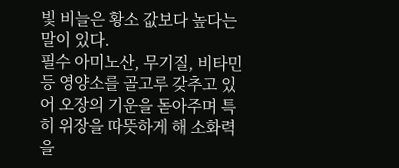빛 비늘은 황소 값보다 높다는 말이 있다.
필수 아미노산, 무기질, 비타민 등 영양소를 골고루 갖추고 있어 오장의 기운을 돋아주며 특히 위장을 따뜻하게 해 소화력을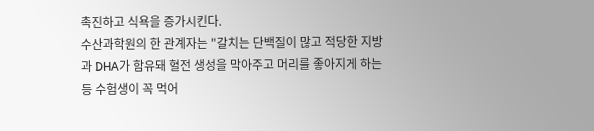촉진하고 식욕을 증가시킨다.
수산과학원의 한 관계자는 "갈치는 단백질이 많고 적당한 지방과 DHA가 함유돼 혈전 생성을 막아주고 머리를 좋아지게 하는 등 수험생이 꼭 먹어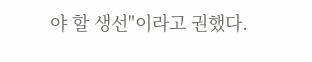야 할 생선"이라고 권했다.